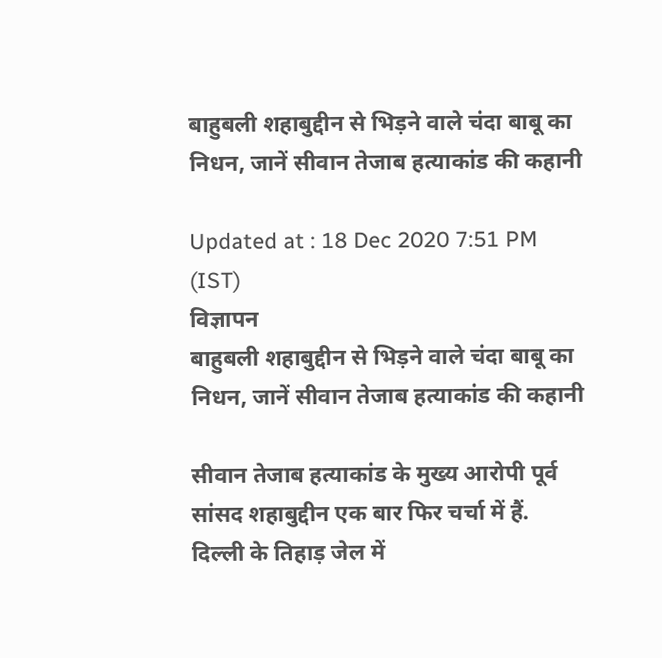बाहुबली शहाबुद्दीन से भिड़ने वाले चंदा बाबू का निधन, जानें सीवान तेजाब हत्याकांड की कहानी

Updated at : 18 Dec 2020 7:51 PM (IST)
विज्ञापन
बाहुबली शहाबुद्दीन से भिड़ने वाले चंदा बाबू का निधन, जानें सीवान तेजाब हत्याकांड की कहानी

सीवान तेजाब हत्याकांड के मुख्य आरोपी पूर्व सांसद शहाबुद्दीन एक बार फिर चर्चा में हैं. दिल्ली के तिहाड़ जेल में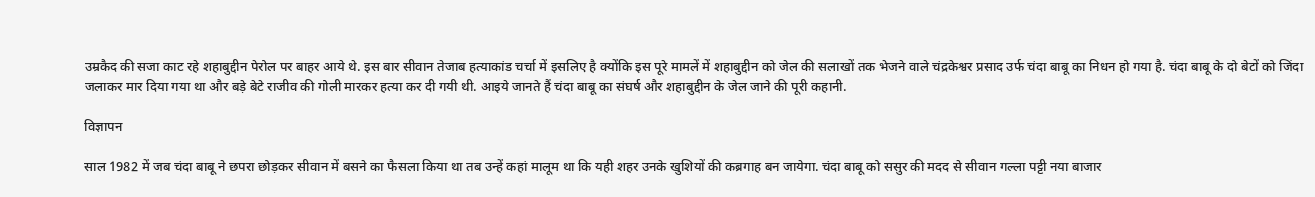उम्रकैद की सजा काट रहे शहाबुद्दीन पेरोल पर बाहर आये थे. इस बार सीवान तेजाब हत्याकांड चर्चा में इसलिए है क्योंकि इस पूरे मामलें में शहाबुद्दीन को जेल की सलाखों तक भेजने वाले चंद्रकेश्वर प्रसाद उर्फ चंदा बाबू का निधन हो गया है. चंदा बाबू के दो बेटों को जिंदा जलाकर मार दिया गया था और बड़े बेटे राजीव की गोली मारकर हत्या कर दी गयी थी. आइये जानते हैं चंदा बाबू का संघर्ष और शहाबुद्दीन के जेल जाने की पूरी कहानी.

विज्ञापन

साल 1982 में जब चंदा बाबू ने छपरा छोड़कर सीवान में बसने का फैसला किया था तब उन्हें कहां मालूम था कि यही शहर उनके खुशियों की कब्रगाह बन जायेगा. चंदा बाबू को ससुर की मदद से सीवान गल्ला पट्टी नया बाजार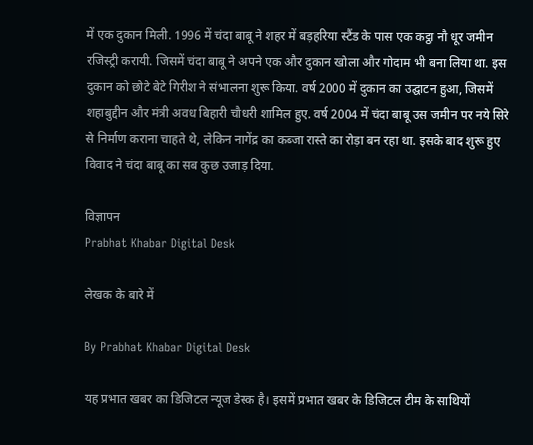में एक दुकान मिली. 1996 में चंदा बाबू ने शहर में बड़हरिया स्टैंड के पास एक कट्ठा नौ धूर जमीन रजिस्ट्री करायी. जिसमें चंदा बाबू ने अपने एक और दुकान खोला और गोदाम भी बना लिया था. इस दुकान को छोटे बेटे गिरीश ने संभालना शुरू किया. वर्ष 2000 में दुकान का उद्घाटन हुआ, जिसमें शहाबुद्दीन और मंत्री अवध बिहारी चौधरी शामिल हुए. वर्ष 2004 में चंदा बाबू उस जमीन पर नये सिरे से निर्माण कराना चाहते थे, लेकिन नागेंद्र का कब्जा रास्ते का रोड़ा बन रहा था. इसके बाद शुरू हुए विवाद ने चंदा बाबू का सब कुछ उजाड़ दिया.

विज्ञापन
Prabhat Khabar Digital Desk

लेखक के बारे में

By Prabhat Khabar Digital Desk

यह प्रभात खबर का डिजिटल न्यूज डेस्क है। इसमें प्रभात खबर के डिजिटल टीम के साथियों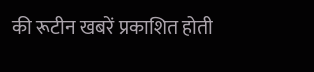की रूटीन खबरें प्रकाशित होती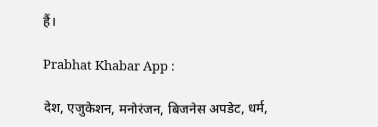हैं।

Prabhat Khabar App :

देश, एजुकेशन, मनोरंजन, बिजनेस अपडेट, धर्म,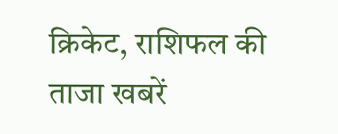क्रिकेट, राशिफल की ताजा खबरें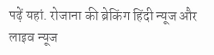पढ़ें यहां. रोजाना की ब्रेकिंग हिंदी न्यूज और लाइव न्यूज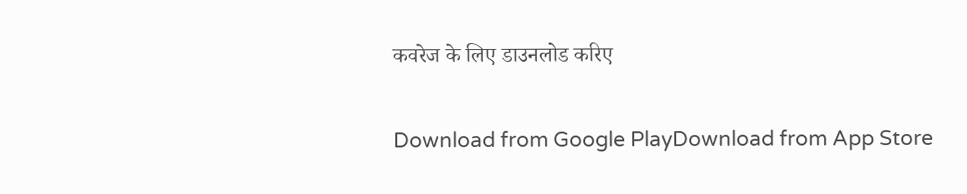कवरेज के लिए डाउनलोड करिए

Download from Google PlayDownload from App Store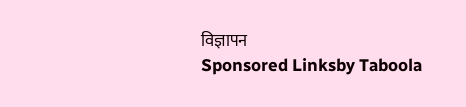विज्ञापन
Sponsored Linksby Taboola